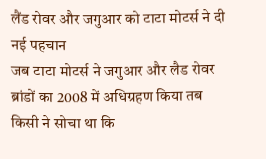लैंड रोवर और जगुआर को टाटा मोटर्स ने दी नई पहचान
जब टाटा मोटर्स ने जगुआर और लैड रोवर ब्रांडों का 2008 में अधिग्रहण किया तब किसी ने सोचा था कि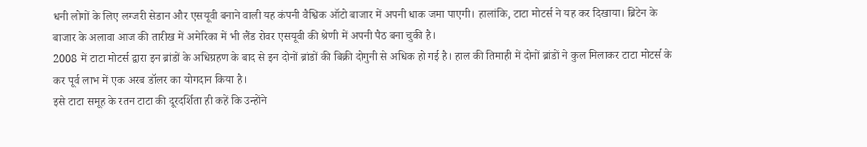धनी लोगों के लिए लग्जरी सेडान और एसयूवी बनाने वाली यह कंपनी वैश्विक ऑटो बाजार में अपनी धाक जमा पाएगी। हालांकि, टाटा मोटर्स ने यह कर दिखाया। ब्रिटेन के बाजार के अलावा आज की तारीख में अमेरिका में भी लैंड रोवर एसयूवी की श्रेणी में अपनी पैठ बना चुकी है।
2008 में टाटा मोटर्स द्वारा इन ब्रांडों के अधिग्रहण के बाद से इन दोनों ब्रांडों की बिक्री दोगुनी से अधिक हो गई है। हाल की तिमाही में दोनों ब्रांडों ने कुल मिलाकर टाटा मोटर्स के कर पूर्व लाभ में एक अरब डॉलर का योगदान किया है।
इसे टाटा समूह के रतन टाटा की दूरदर्शिता ही कहें कि उन्होंने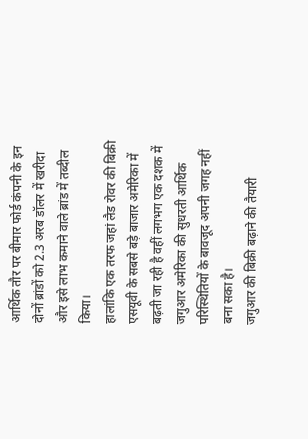आर्थिक तौर पर बीमार फोर्ड कंपनी के इन दोनों ब्रांडों को 2.3 अरब डॉलर में खरीदा और इसे लाभ कमाने वाले ब्रांड में तब्दील किया।
हालांकि एक तरफ जहां लैड रोवर की बिक्री एसयूवी के सबसे बड़े बाजार अमेरिका में बढ़ती जा रही है वहीं लगभग एक दशक में जगुआर अमेरिका की सुधरती आर्थिक परिस्थितियों के बावजूद अपनी जगह नहीं बना सका है।
जगुआर की बिक्री बढ़ाने की तैयारी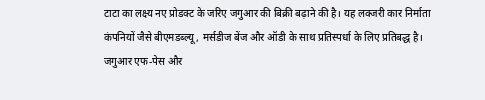टाटा का लक्ष्य नए प्रोडक्ट के जरिए जगुआर की बिक्री बढ़ाने की है। यह लक्जरी कार निर्माता कंपनियों जैसे बीएमडब्ल्यू, मर्सडीज बेंज और ऑडी के साथ प्रतिस्पर्धा के लिए प्रतिबद्ध है।
जगुआर एफ-पेस और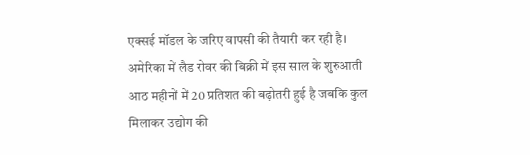एक्सई मॉडल के जरिए वापसी की तैयारी कर रही है।
अमेरिका में लैड रोवर की बिक्री में इस साल के शुरुआती आठ महीनों में 20 प्रतिशत की बढ़ोतरी हुई है जबकि कुल मिलाकर उद्योग की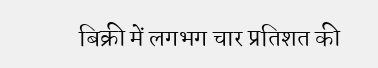बिक्री में लगभग चार प्रतिशत की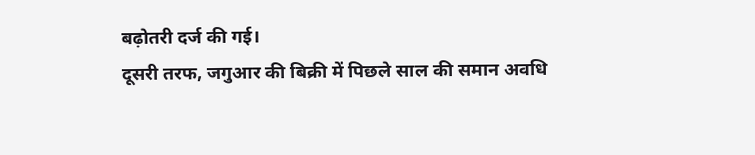बढ़ोतरी दर्ज की गई।
दूसरी तरफ, जगुआर की बिक्री में पिछले साल की समान अवधि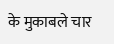के मुकाबले चार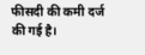फीसदी की कमी दर्ज की गई है।